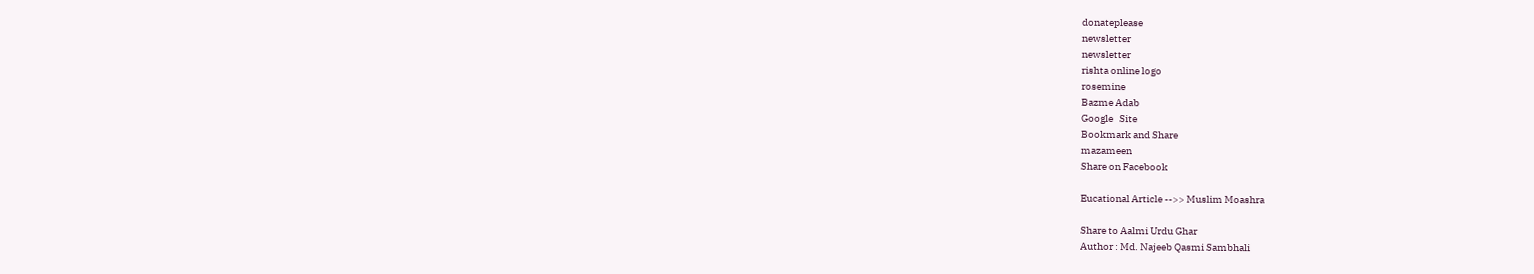donateplease
newsletter
newsletter
rishta online logo
rosemine
Bazme Adab
Google   Site
Bookmark and Share
mazameen
Share on Facebook

Eucational Article -->> Muslim Moashra

Share to Aalmi Urdu Ghar
Author : Md. Najeeb Qasmi Sambhali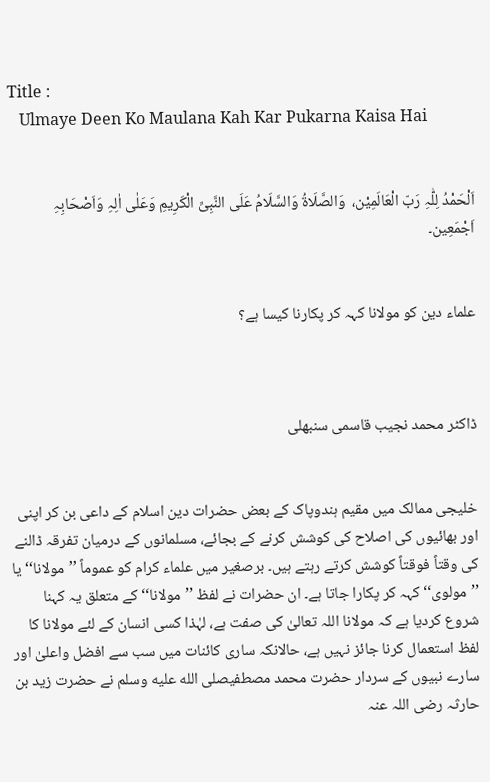Title :
   Ulmaye Deen Ko Maulana Kah Kar Pukarna Kaisa Hai


اَلْحَمْدُ لِلّٰہِ رَبّ الْعَالَمِیْن،  وَالصَّلَاۃُ وَالسَّلَامُ عَلَی النَّبِیِّ الْکَرِیمِ وَعَلٰی اٰلِہِ وَاَصْحَابِہِ اَجْمَعِین۔


علماء دین کو مولانا کہہ کر پکارنا کیسا ہے؟



ڈاکٹر محمد نجیب قاسمی سنبھلی


خلیجی ممالک میں مقیم ہندوپاک کے بعض حضرات دین اسلام کے داعی بن کر اپنی اور بھائیوں کی اصلاح کی کوشش کرنے کے بجائے، مسلمانوں کے درمیان تفرقہ ڈالنے کی وقتاً فوقتاً کوشش کرتے رہتے ہیں۔ برصغیر میں علماء کرام کو عموماً ’’مولانا‘‘ یا ’’مولوی‘‘ کہہ کر پکارا جاتا ہے۔ ان حضرات نے لفظ ’’مولانا‘‘ کے متعلق یہ کہنا شروع کردیا ہے کہ مولانا اللہ تعالیٰ کی صفت ہے، لہٰذا کسی انسان کے لئے مولانا کا لفظ استعمال کرنا جائز نہیں ہے، حالانکہ ساری کائنات میں سب سے افضل واعلیٰ اور سارے نبیوں کے سردار حضرت محمد مصطفیصلى الله عليه وسلم نے حضرت زید بن حارثہ رضی اللہ عنہ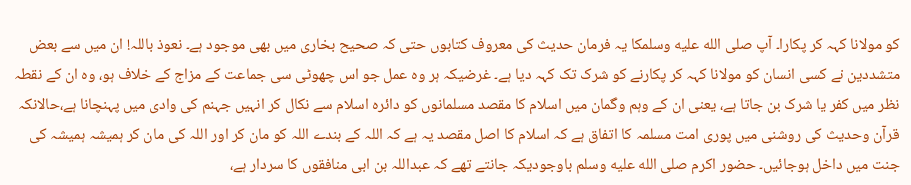کو مولانا کہہ کر پکارا۔ آپ صلى الله عليه وسلمکا یہ فرمان حدیث کی معروف کتابوں حتی کہ صحیح بخاری میں بھی موجود ہے۔ نعوذ باللہ! ان میں سے بعض متشددین نے کسی انسان کو مولانا کہہ کر پکارنے کو شرک تک کہہ دیا ہے۔ غرضیکہ ہر وہ عمل جو اس چھوٹی سی جماعت کے مزاج کے خلاف ہو، وہ ان کے نقطہ نظر میں کفر یا شرک بن جاتا ہے، یعنی ان کے وہم وگمان میں اسلام کا مقصد مسلمانوں کو دائرہ اسلام سے نکال کر انہیں جہنم کی وادی میں پہنچانا ہے،حالانکہ قرآن وحدیث کی روشنی میں پوری امت مسلمہ کا اتفاق ہے کہ اسلام کا اصل مقصد یہ ہے کہ اللہ کے بندے اللہ کو مان کر اور اللہ کی مان کر ہمیشہ ہمیشہ کی جنت میں داخل ہوجائیں۔ حضور اکرم صلى الله عليه وسلم باوجودیکہ جانتے تھے کہ عبداللہ بن ابی منافقوں کا سردار ہے،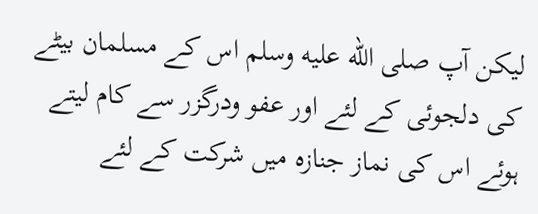لیکن آپ صلى الله عليه وسلم اس کے مسلمان بیٹے کی دلجوئی کے لئے اور عفو ودرگزر سے کام لیتے ہوئے اس کی نماز جنازہ میں شرکت کے لئے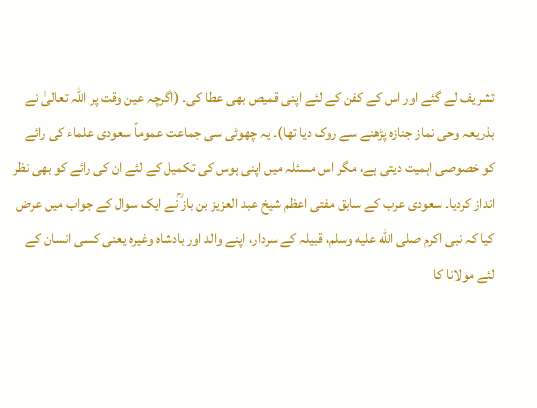تشریف لے گئے اور اس کے کفن کے لئے اپنی قمیص بھی عطا کی۔ (اگرچہ عین وقت پر اللہ تعالیٰ نے بذریعہ وحی نماز جنازہ پڑھنے سے روک دیا تھا)۔ یہ چھوٹی سی جماعت عموماً سعودی علماء کی رائے کو خصوصی اہمیت دیتی ہے، مگر اس مسئلہ میں اپنی ہوس کی تکمیل کے لئے ان کی رائے کو بھی نظر انداز کردیا۔ سعودی عرب کے سابق مفتی اعظم شیخ عبد العزیز بن باز ؒنے ایک سوال کے جواب میں عرض کیا کہ نبی اکرم صلى الله عليه وسلم، قبیلہ کے سردار، اپنے والد اور بادشاہ وغیرہ یعنی کسی انسان کے لئے مولانا کا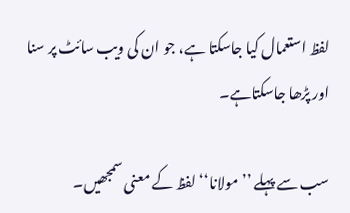لفظ استعمال کیا جاسکتا ہے، جو ان کی ویب سائٹ پر سنا اور پڑھا جاسکتاہے۔

سب سے پہلے ’’مولانا‘‘ لفظ کے معنی سمجھیں۔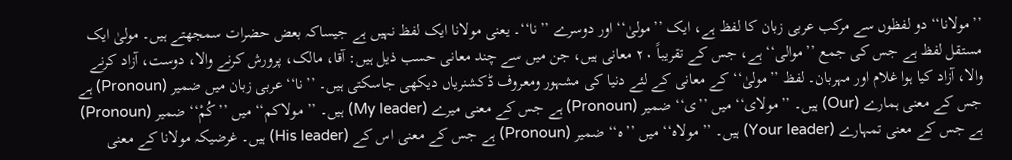’’مولانا‘‘ دو لفظوں سے مرکب عربی زبان کا لفظ ہے، ایک ’’مولیٰ‘‘ اور دوسرے ’’نا‘‘۔ یعنی مولانا ایک لفظ نہیں ہے جیساکہ بعض حضرات سمجھتے ہیں۔ مولیٰ ایک مستقل لفظ ہے جس کی جمع ’’موالی‘‘ ہے، جس کے تقریباً ۲۰ معانی ہیں، جن میں سے چند معانی حسب ذیل ہیں: آقا، مالک، پرورش کرنے والا، دوست، آزاد کرنے والا، آزاد کیا ہوا غلام اور مہربان۔ لفظ ’’مولیٰ‘‘ کے معانی کے لئے دنیا کی مشہور ومعروف ڈکشنریاں دیکھی جاسکتی ہیں۔ ’’نا‘‘ عربی زبان میں ضمیر (Pronoun) ہے جس کے معنی ہمارے (Our) ہیں۔ ’’مولای‘‘ میں ’’ی‘‘ ضمیر (Pronoun) ہے جس کے معنی میرے (My leader) ہیں۔ ’’مولاکم‘‘ میں ’’کُمْ‘‘ ضمیر (Pronoun) ہے جس کے معنی تمہارے (Your leader) ہیں۔ ’’مولاہ‘‘ میں ’’ہ‘‘ ضمیر (Pronoun) ہے جس کے معنی اس کے (His leader) ہیں۔ غرضیکہ مولانا کے معنی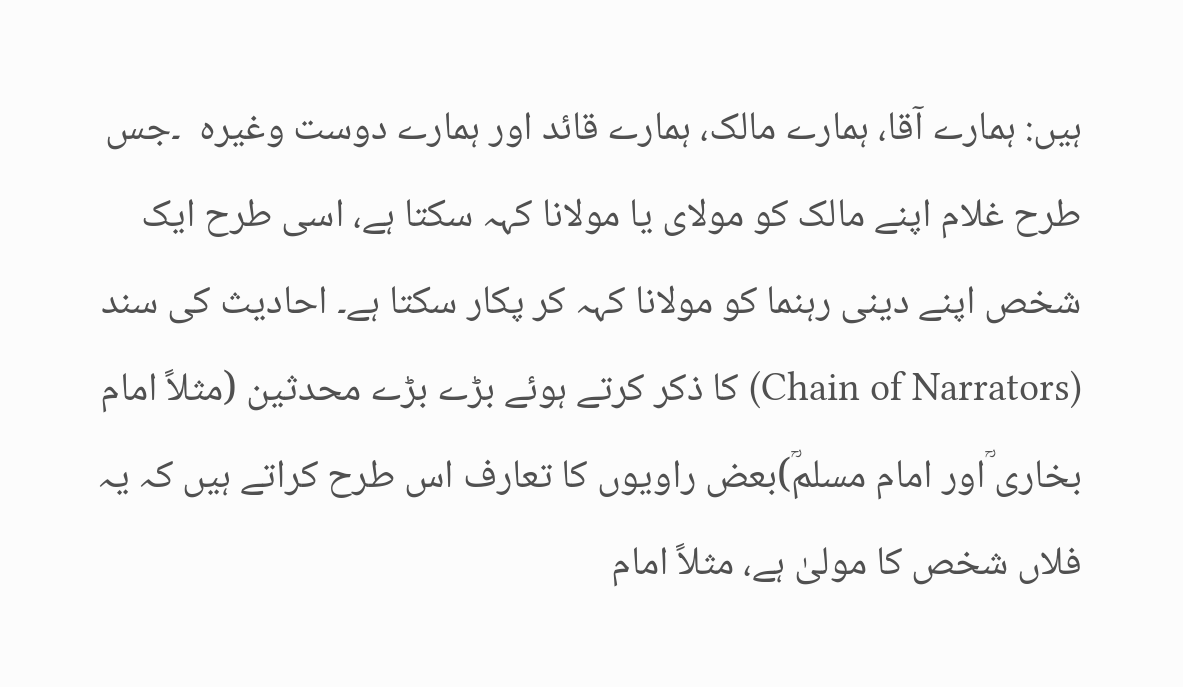ہیں: ہمارے آقا، ہمارے مالک، ہمارے قائد اور ہمارے دوست وغیرہ  ۔جس طرح غلام اپنے مالک کو مولای یا مولانا کہہ سکتا ہے، اسی طرح ایک شخص اپنے دینی رہنما کو مولانا کہہ کر پکار سکتا ہے۔ احادیث کی سند (Chain of Narrators) کا ذکر کرتے ہوئے بڑے بڑے محدثین (مثلاً امام بخاری ؒاور امام مسلمؒ)بعض راویوں کا تعارف اس طرح کراتے ہیں کہ یہ فلاں شخص کا مولیٰ ہے، مثلاً امام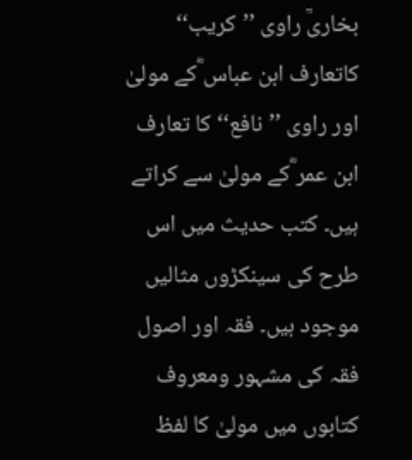بخاریؒ راوی ’’کریب‘‘ کاتعارف ابن عباس ؓکے مولیٰ اور راوی ’’نافع‘‘ کا تعارف ابن عمر ؓکے مولیٰ سے کراتے ہیں۔ کتب حدیث میں اس طرح کی سینکڑوں مثالیں موجود ہیں۔ فقہ اور اصول فقہ کی مشہور ومعروف کتابوں میں مولیٰ کا لفظ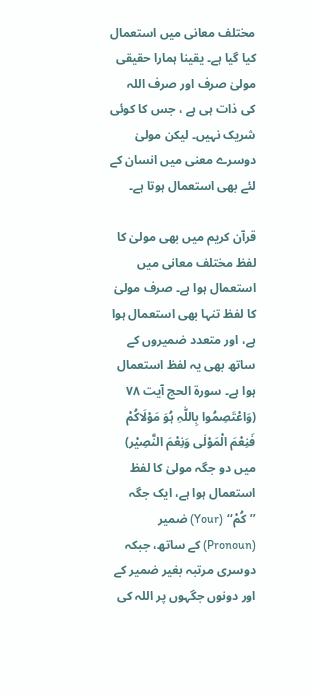مختلف معانی میں استعمال کیا گیا ہے۔ یقینا ہمارا حقیقی مولیٰ صرف اور صرف اللہ کی ذات ہی ہے ، جس کا کوئی شریک نہیں۔ لیکن مولیٰ دوسرے معنی میں انسان کے لئے بھی استعمال ہوتا ہے۔

قرآن کریم میں بھی مولیٰ کا لفظ مختلف معانی میں استعمال ہوا ہے۔ صرف مولیٰ کا لفظ تنہا بھی استعمال ہوا ہے، اور متعدد ضمیروں کے ساتھ بھی یہ لفظ استعمال ہوا ہے۔ سورۃ الحج آیت ۷۸ (وَاعْتَصِمُوا بِاللّٰہِ ہُوَ مَوْلَاکُمْ فَنِعْمَ الْمَوْلٰی وَنِعْمَ النَّصِیْر) میں دو جگہ مولیٰ کا لفظ استعمال ہوا ہے، ایک جگہ ’’کُمْ‘‘ (Your) ضمیر (Pronoun) کے ساتھ، جبکہ دوسری مرتبہ بغیر ضمیر کے اور دونوں جگہوں پر اللہ کی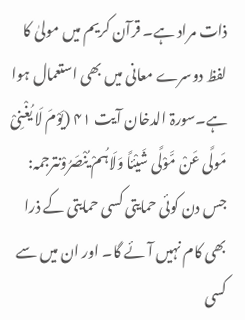ذات مراد ہے۔ قرآن کریم میں مولیٰ کا لفظ دوسرے معانی میں بھی استعمال ہوا ہے۔سورۃ الدخان آیت ۴۱ (یَوْمَ لَا یُغْنِیْ مَولًی عَنْ مَّوْلًی شَیْئاً وَلَاہُمْ یُنْصَرُوْنترجمہ: جس دن کوئی حمایتی کسی حمایتی کے ذرا بھی کام نہیں آئے گا۔ اور ان میں سے کسی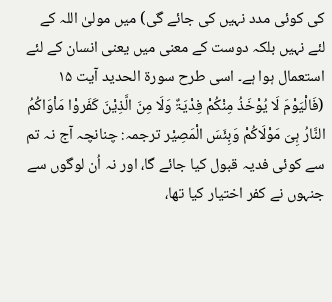کی کوئی مدد نہیں کی جائے گی) میں مولیٰ اللہ کے لئے نہیں بلکہ دوست کے معنی میں یعنی انسان کے لئے استعمال ہوا ہے۔ اسی طرح سورۃ الحدید آیت ۱۵ (فَالْیَوْمَ لَا یُوْخَذُ مِنْکُمْ فِدْیَۃٌ وَلَا مِنَ الَّذِیْنَ کَفَروْا مَاْوَاکُمُ النَّارُ ہِیَ مَوْلَاکُمْ وَبِئَسَ الْمَصِیْر ترجمہ: چنانچہ آج نہ تم سے کوئی فدیہ قبول کیا جائے گا، اور نہ اُن لوگوں سے جنہوں نے کفر اختیار کیا تھا،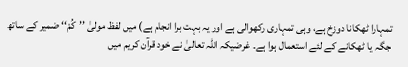تمہارا ٹھکانا دوزخ ہے، وہی تمہاری رکھوالی ہے اور یہ بہت برا انجام ہے) میں لفظ مولیٰ ’’کُمْ‘‘ ضمیر کے ساتھ جگہ یا ٹھکانے کے لئے استعمال ہوا ہے۔ غرضیکہ اللہ تعالیٰ نے خود قرآن کریم میں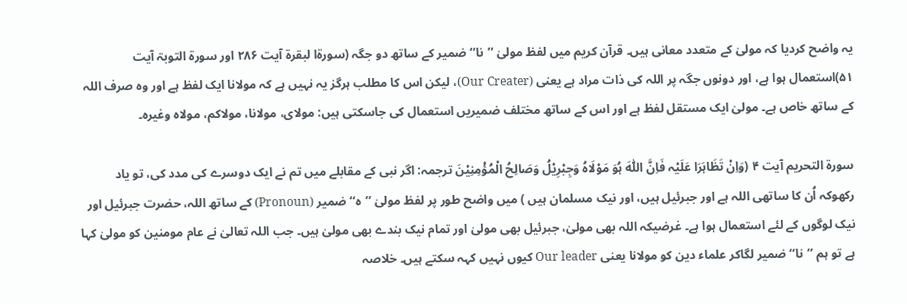یہ واضح کردیا کہ مولیٰ کے متعدد معانی ہیں۔ قرآن کریم میں لفظ مولیٰ ’’نا‘‘ ضمیر کے ساتھ دو جگہ (سورۃا لبقرۃ آیت ۲۸۶ اور سورۃ التوبۃ آیت ۵۱)استعمال ہوا ہے، اور دونوں جگہ پر اللہ کی ذات مراد ہے یعنی (Our Creater)، لیکن اس کا مطلب ہرگز یہ نہیں ہے کہ مولانا ایک لفظ ہے اور وہ صرف اللہ کے ساتھ خاص ہے۔ مولیٰ ایک مستقل لفظ ہے اور اس کے ساتھ مختلف ضمیریں استعمال کی جاسکتی ہیں: مولای، مولانا، مولاکم، مولاہ وغیرہ۔

سورۃ التحریم آیت ۴ (وَاِنْ تَظَاہَرَا عَلَیْہ فَاِنَّ اللّٰہَ ہُوَ مَوْلَاہُ وَجِبْرِیْلُ وَصَالِحُ الْمُؤْمِنِیْنَ ترجمہ: اگر نبی کے مقابلے میں تم نے ایک دوسرے کی مدد کی، تو یاد رکھوکہ اُن کا ساتھی اللہ ہے اور جبرئیل ہیں، اور نیک مسلمان ہیں ) میں واضح طور پر لفظ مولیٰ ’’ہ‘‘ ضمیر (Pronoun) کے ساتھ اللہ، حضرت جبرئیل اور نیک لوگوں کے لئے استعمال ہوا ہے۔ غرضیکہ اللہ بھی مولیٰ، جبرئیل بھی مولیٰ اور تمام نیک بندے بھی مولیٰ ہیں۔ جب اللہ تعالیٰ نے عام مومنین کو مولیٰ کہا ہے تو ہم ’’نا‘‘ ضمیر لگاکر علماء دین کو مولانا یعنی Our leader کیوں نہیں کہہ سکتے ہیں۔ خلاصہ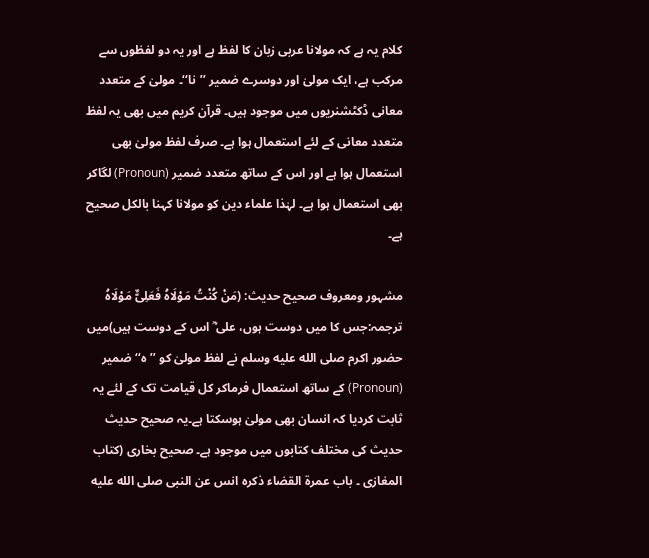کلام یہ ہے کہ مولانا عربی زبان کا لفظ ہے اور یہ دو لفظوں سے مرکب ہے، ایک مولیٰ اور دوسرے ضمیر ’’نا‘‘۔ مولیٰ کے متعدد معانی ڈکٹشنریوں میں موجود ہیں۔ قرآن کریم میں بھی یہ لفظ متعدد معانی کے لئے استعمال ہوا ہے۔ صرف لفظ مولیٰ بھی استعمال ہوا ہے اور اس کے ساتھ متعدد ضمیر (Pronoun) لگاکر بھی استعمال ہوا ہے۔ لہٰذا علماء دین کو مولانا کہنا بالکل صحیح ہے۔

مشہور ومعروف صحیح حدیث: (مَنْ کُنْتُ مَوْلَاہُ فَعَلِیٌّ مَوْلَاہُ  ترجمہ:جس کا میں دوست ہوں، علی ؓ اس کے دوست ہیں)میں حضور اکرم صلى الله عليه وسلم نے لفظ مولیٰ کو ’’ہ‘‘ ضمیر (Pronoun) کے ساتھ استعمال فرماکر کل قیامت تک کے لئے یہ ثابت کردیا کہ انسان بھی مولیٰ ہوسکتا ہے۔یہ صحیح حدیث حدیث کی مختلف کتابوں میں موجود ہے۔ صحیح بخاری (کتاب المغازی ۔ باب عمرۃ القضاء ذکرہ انس عن النبی صلى الله عليه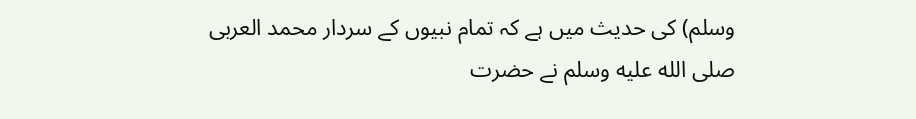وسلم) کی حدیث میں ہے کہ تمام نبیوں کے سردار محمد العربی صلى الله عليه وسلم نے حضرت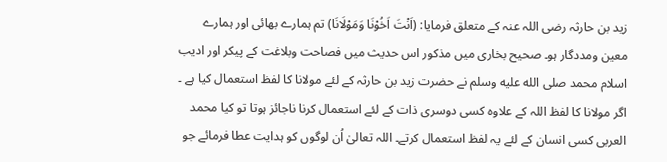زید بن حارثہ رضی اللہ عنہ کے متعلق فرمایا: (اَنْتَ اَخُوْنَا وَمَوْلَانَا) تم ہمارے بھائی اور ہمارے معین ومددگار ہو۔ صحیح بخاری میں مذکور اس حدیث میں فصاحت وبلاغت کے پیکر اور ادیب اسلام محمد صلى الله عليه وسلم نے حضرت زید بن حارثہ کے لئے مولانا کا لفظ استعمال کیا ہے ۔ اگر مولانا کا لفظ اللہ کے علاوہ کسی دوسری ذات کے لئے استعمال کرنا ناجائز ہوتا تو کیا محمد العربی کسی انسان کے لئے یہ لفظ استعمال کرتے۔ اللہ تعالیٰ اُن لوگوں کو ہدایت عطا فرمائے جو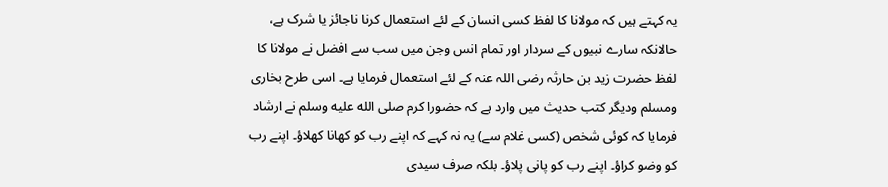یہ کہتے ہیں کہ مولانا کا لفظ کسی انسان کے لئے استعمال کرنا ناجائز یا شرک ہے، حالانکہ سارے نبیوں کے سردار اور تمام انس وجن میں سب سے افضل نے مولانا کا لفظ حضرت زید بن حارثہ رضی اللہ عنہ کے لئے استعمال فرمایا ہے۔ اسی طرح بخاری ومسلم ودیگر کتب حدیث میں وارد ہے کہ حضورا کرم صلى الله عليه وسلم نے ارشاد فرمایا کہ کوئی شخص (کسی غلام سے) یہ نہ کہے کہ اپنے رب کو کھانا کھلاؤ۔ اپنے رب کو وضو کراؤ۔ اپنے رب کو پانی پلاؤ۔ بلکہ صرف سیدی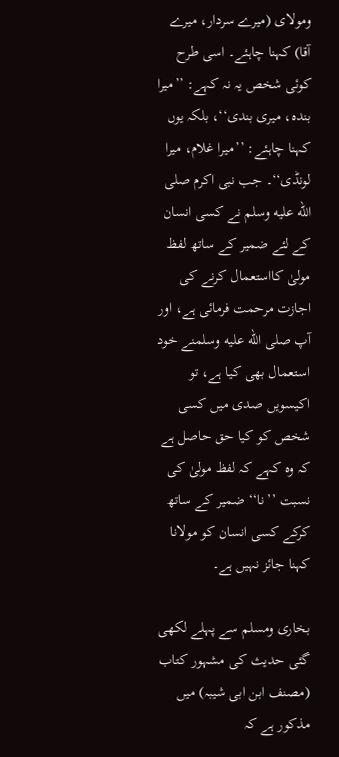ومولای (میرے سردار، میرے آقا) کہنا چاہئے۔ اسی طرح کوئی شخص یہ نہ کہے: ’’میرا بندہ، میری بندی‘‘، بلکہ یوں کہنا چاہئے: ’’میرا غلام، میرا لونڈی‘‘۔ جب نبی اکرم صلى الله عليه وسلم نے کسی انسان کے لئے ضمیر کے ساتھ لفظ مولیٰ کااستعمال کرنے کی اجازت مرحمت فرمائی ہے، اور آپ صلى الله عليه وسلمنے خود استعمال بھی کیا ہے، تو اکیسویں صدی میں کسی شخص کو کیا حق حاصل ہے کہ وہ کہے کہ لفظ مولیٰ کی نسبت ’’نا‘‘ ضمیر کے ساتھ کرکے کسی انسان کو مولانا کہنا جائز نہیں ہے۔

بخاری ومسلم سے پہلے لکھی گئی حدیث کی مشہور کتاب (مصنف ابن ابی شیبہ) میں مذکور ہے کہ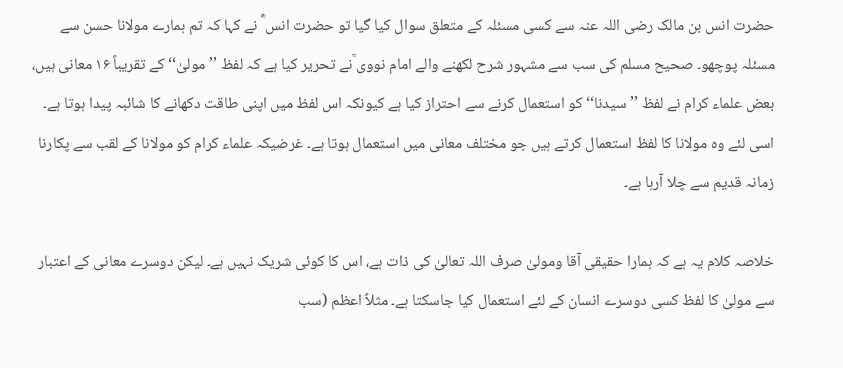حضرت انس بن مالک رضی اللہ عنہ سے کسی مسئلہ کے متعلق سوال کیا گیا تو حضرت انس ؓ نے کہا کہ تم ہمارے مولانا حسن سے مسئلہ پوچھو۔ صحیح مسلم کی سب سے مشہور شرح لکھنے والے امام نووی ؒنے تحریر کیا ہے کہ لفظ ’’مولیٰ‘‘ کے تقریباً ۱۶ معانی ہیں، بعض علماء کرام نے لفظ ’’سیدنا‘‘ کو استعمال کرنے سے احتراز کیا ہے کیونکہ اس لفظ میں اپنی طاقت دکھانے کا شائبہ پیدا ہوتا ہے۔ اسی لئے وہ مولانا کا لفظ استعمال کرتے ہیں جو مختلف معانی میں استعمال ہوتا ہے۔ غرضیکہ علماء کرام کو مولانا کے لقب سے پکارنا زمانہ قدیم سے چلا آرہا ہے۔

خلاصہ کلام یہ ہے کہ ہمارا حقیقی آقا ومولیٰ صرف اللہ تعالیٰ کی ذات ہے، اس کا کوئی شریک نہیں ہے۔ لیکن دوسرے معانی کے اعتبار سے مولیٰ کا لفظ کسی دوسرے انسان کے لئے استعمال کیا جاسکتا ہے۔ مثلاً اعظم (سب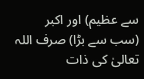سے عظیم) اور اکبر (سب سے بڑا) صرف اللہ تعالیٰ کی ذات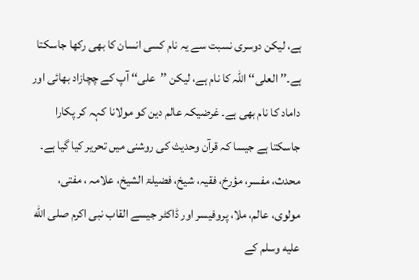ہے، لیکن دوسری نسبت سے یہ نام کسی انسان کا بھی رکھا جاسکتا ہے۔’’ العلی‘‘ اللہ کا نام ہے، لیکن ’’علی‘‘ آپ کے چچازاد بھائی اور داماد کا نام بھی ہے۔ غرضیکہ عالم دین کو مولانا کہہ کر پکارا جاسکتا ہے جیسا کہ قرآن وحدیث کی روشنی میں تحریر کیا گیا ہے۔ محدث، مفسر، مؤرخ، فقیہ، شیخ، فضیلۃ الشیخ، علامہ ، مفتی، مولوی، عالم، ملا، پروفیسر اور ڈاکٹر جیسے القاب نبی اکرم صلى الله عليه وسلم کے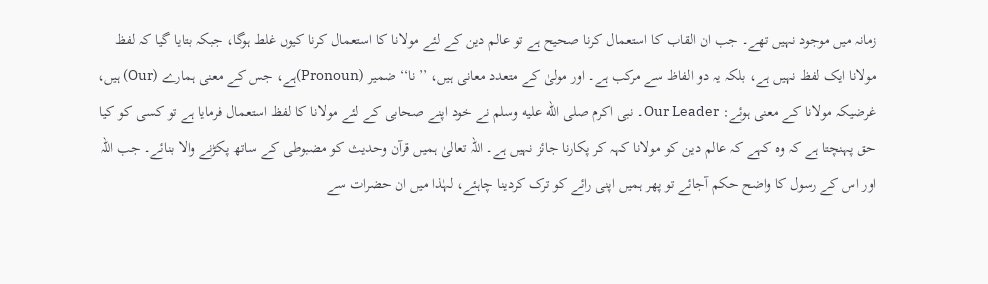زمانہ میں موجود نہیں تھے۔ جب ان القاب کا استعمال کرنا صحیح ہے تو عالم دین کے لئے مولانا کا استعمال کرنا کیوں غلط ہوگا، جبکہ بتایا گیا کہ لفظ مولانا ایک لفظ نہیں ہے، بلکہ یہ دو الفاظ سے مرکب ہے۔ اور مولیٰ کے متعدد معانی ہیں، ’’نا‘‘ ضمیر (Pronoun)ہے، جس کے معنی ہمارے (Our) ہیں، غرضیکہ مولانا کے معنی ہوئے: Our Leader۔ نبی اکرم صلى الله عليه وسلم نے خود اپنے صحابی کے لئے مولانا کا لفظ استعمال فرمایا ہے تو کسی کو کیا حق پہنچتا ہے کہ وہ کہے کہ عالم دین کو مولانا کہہ کر پکارنا جائز نہیں ہے۔ اللہ تعالیٰ ہمیں قرآن وحدیث کو مضبوطی کے ساتھ پکڑنے والا بنائے۔ جب اللہ اور اس کے رسول کا واضح حکم آجائے تو پھر ہمیں اپنی رائے کو ترک کردینا چاہئے، لہٰذا میں ان حضرات سے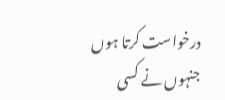درخواست کرتا ہوں جنہوں نے کسی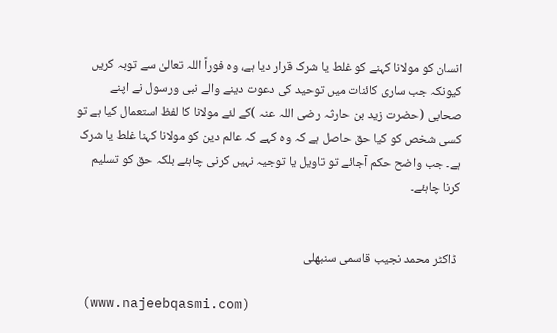انسان کو مولانا کہنے کو غلط یا شرک قرار دیا ہے، وہ فوراً اللہ تعالیٰ سے توبہ کریں کیونکہ جب ساری کائنات میں توحید کی دعوت دینے والے نبی ورسول نے اپنے صحابی (حضرت زید بن حارثہ رضی اللہ عنہ )کے لئے مولانا کا لفظ استعمال کیا ہے تو کسی شخص کو کیا حق حاصل ہے کہ وہ کہے کہ عالم دین کو مولانا کہنا غلط یا شرک ہے۔ جب واضح حکم آجائے تو تاویل یا توجیہ نہیں کرنی چاہئے بلکہ حق کو تسلیم کرنا چاہئے۔


 ڈاکٹر محمد نجیب قاسمی سنبھلی

 (www.najeebqasmi.com)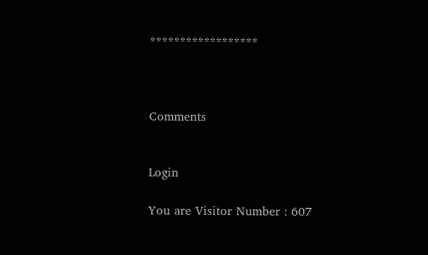******************



Comments


Login

You are Visitor Number : 607